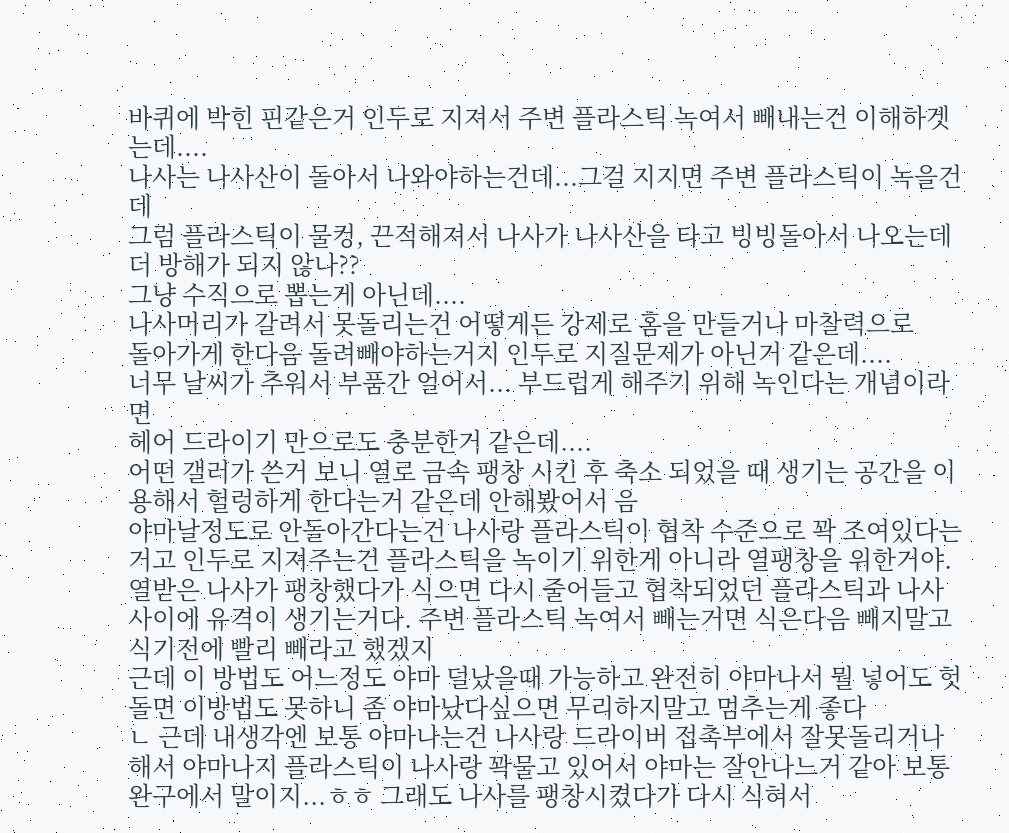바퀴에 박힌 핀같은거 인두로 지져서 주변 플라스틱 녹여서 빼내는건 이해하겟는데....
나사는 나사산이 돌아서 나와야하는건데...그걸 지지면 주변 플라스틱이 녹을건데
그럼 플라스틱이 물컹, 끈적해져서 나사가 나사산을 타고 빙빙돌아서 나오는데 더 방해가 되지 않나??
그냥 수직으로 뽑는게 아닌데....
나사머리가 갈려서 못돌리는건 어떻게든 강제로 홈을 만들거나 마찰력으로
돌아가게 한다음 돌려빼야하는거지 인두로 지질문제가 아닌거 같은데....
너무 날씨가 추워서 부품간 얼어서... 부드럽게 해주기 위해 녹인다는 개념이라면
헤어 드라이기 만으로도 충분한거 같은데....
어떤 갤러가 쓴거 보니 열로 금속 팽창 시킨 후 축소 되었을 때 생기는 공간을 이용해서 헐렁하게 한다는거 같은데 안해봤어서 음
야마날정도로 안돌아간다는건 나사랑 플라스틱이 협착 수준으로 꽉 조여있다는거고 인두로 지져주는건 플라스틱을 녹이기 위한게 아니라 열팽창을 위한거야. 열받은 나사가 팽창했다가 식으면 다시 줄어들고 협착되었던 플라스틱과 나사 사이에 유격이 생기는거다. 주변 플라스틱 녹여서 빼는거면 식은다음 빼지말고 식기전에 빨리 빼라고 했겠지
근데 이 방법도 어느정도 야마 덜났을때 가능하고 완전히 야마나서 뭘 넣어도 헛돌면 이방법도 못하니 좀 야마났다싶으면 무리하지말고 멈추는게 좋다
ㄴ 근데 내생각엔 보통 야마나는건 나사랑 드라이버 접촉부에서 잘못돌리거나 해서 야마나지 플라스틱이 나사랑 꽉물고 있어서 야마는 잘안나느거 같아 보통완구에서 말이지...ㅎㅎ 그래도 나사를 팽창시켰다가 다시 식혀서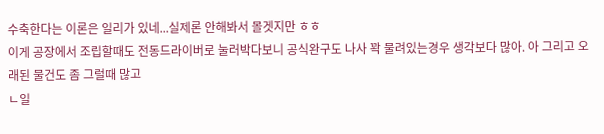수축한다는 이론은 일리가 있네...실제론 안해봐서 몰겟지만 ㅎㅎ
이게 공장에서 조립할때도 전동드라이버로 눌러박다보니 공식완구도 나사 꽉 물려있는경우 생각보다 많아. 아 그리고 오래된 물건도 좀 그럴때 많고
ㄴ일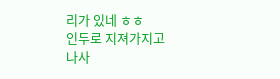리가 있네 ㅎㅎ
인두로 지져가지고 나사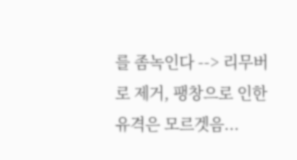를 좀녹인다 --> 리무버로 제거, 팽창으로 인한 유격은 모르겟음...